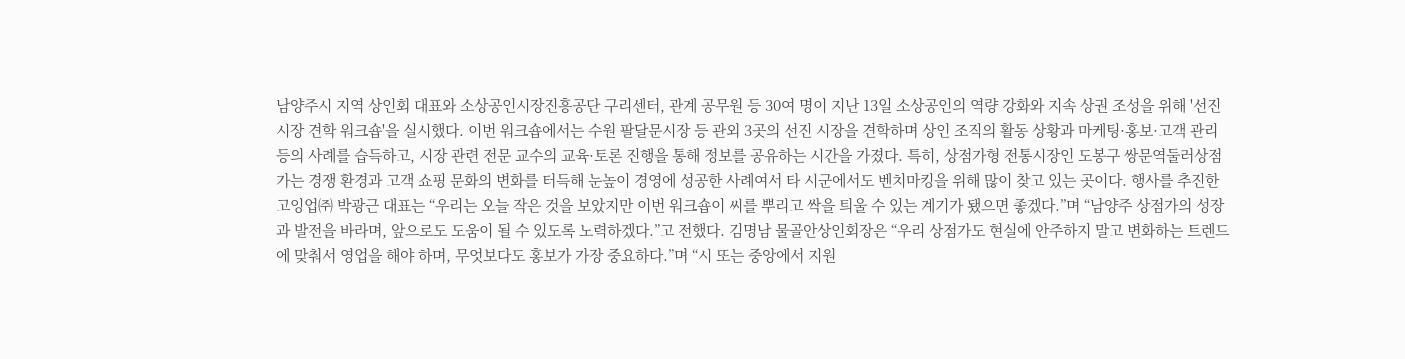남양주시 지역 상인회 대표와 소상공인시장진흥공단 구리센터, 관계 공무원 등 30여 명이 지난 13일 소상공인의 역량 강화와 지속 상권 조성을 위해 '선진시장 견학 워크숍'을 실시했다. 이번 워크숍에서는 수원 팔달문시장 등 관외 3곳의 선진 시장을 견학하며 상인 조직의 활동 상황과 마케팅·홍보·고객 관리 등의 사례를 습득하고, 시장 관련 전문 교수의 교육·토론 진행을 통해 정보를 공유하는 시간을 가졌다. 특히, 상점가형 전통시장인 도봉구 쌍문역둘러상점가는 경쟁 환경과 고객 쇼핑 문화의 변화를 터득해 눈높이 경영에 성공한 사례여서 타 시군에서도 벤치마킹을 위해 많이 찾고 있는 곳이다. 행사를 추진한 고잉업㈜ 박광근 대표는 “우리는 오늘 작은 것을 보았지만 이번 워크숍이 씨를 뿌리고 싹을 틔울 수 있는 계기가 됐으면 좋겠다.”며 “남양주 상점가의 성장과 발전을 바라며, 앞으로도 도움이 될 수 있도록 노력하겠다.”고 전했다. 김명남 물골안상인회장은 “우리 상점가도 현실에 안주하지 말고 변화하는 트렌드에 맞춰서 영업을 해야 하며, 무엇보다도 홍보가 가장 중요하다.”며 “시 또는 중앙에서 지원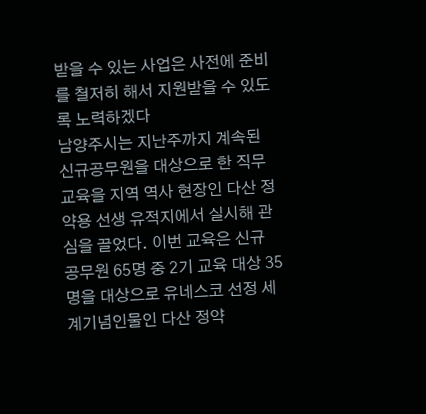받을 수 있는 사업은 사전에 준비를 철저히 해서 지원받을 수 있도록 노력하겠다
남양주시는 지난주까지 계속된 신규공무원을 대상으로 한 직무교육을 지역 역사 현장인 다산 정약용 선생 유적지에서 실시해 관심을 끌었다. 이번 교육은 신규 공무원 65명 중 2기 교육 대상 35명을 대상으로 유네스코 선정 세계기념인물인 다산 정약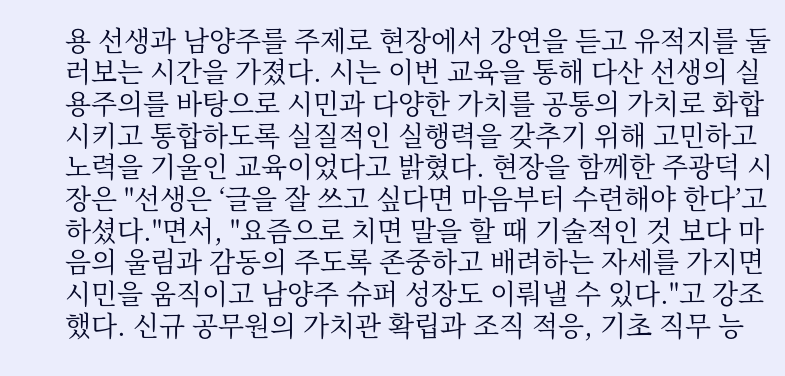용 선생과 남양주를 주제로 현장에서 강연을 듣고 유적지를 둘러보는 시간을 가졌다. 시는 이번 교육을 통해 다산 선생의 실용주의를 바탕으로 시민과 다양한 가치를 공통의 가치로 화합시키고 통합하도록 실질적인 실행력을 갖추기 위해 고민하고 노력을 기울인 교육이었다고 밝혔다. 현장을 함께한 주광덕 시장은 "선생은 ‘글을 잘 쓰고 싶다면 마음부터 수련해야 한다’고 하셨다."면서, "요즘으로 치면 말을 할 때 기술적인 것 보다 마음의 울림과 감동의 주도록 존중하고 배려하는 자세를 가지면 시민을 움직이고 남양주 슈퍼 성장도 이뤄낼 수 있다."고 강조했다. 신규 공무원의 가치관 확립과 조직 적응, 기초 직무 능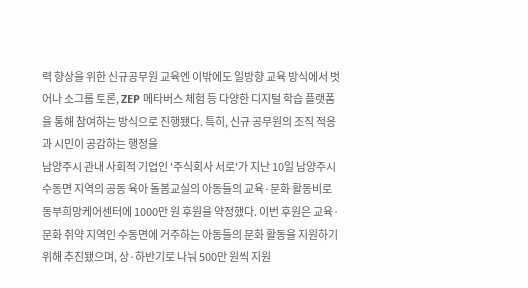력 향상을 위한 신규공무원 교육엔 이밖에도 일방향 교육 방식에서 벗어나 소그룹 토론, ZEP 메타버스 체험 등 다양한 디지털 학습 플랫폼을 통해 참여하는 방식으로 진행됐다. 특히, 신규 공무원의 조직 적응과 시민이 공감하는 행정을
남양주시 관내 사회적 기업인 '주식회사 서로'가 지난 10일 남양주시 수동면 지역의 공동 육아 돌봄교실의 아동들의 교육·문화 활동비로 동부희망케어센터에 1000만 원 후원을 약정했다. 이번 후원은 교육·문화 취약 지역인 수동면에 거주하는 아동들의 문화 활동을 지원하기 위해 추진됐으며, 상·하반기로 나눠 500만 원씩 지원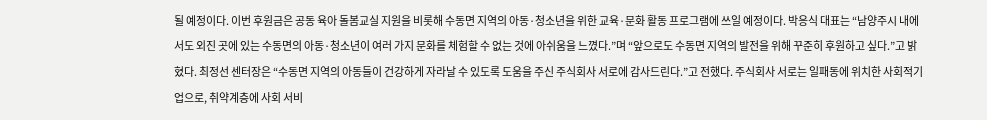될 예정이다. 이번 후원금은 공동 육아 돌봄교실 지원을 비롯해 수동면 지역의 아동·청소년을 위한 교육·문화 활동 프로그램에 쓰일 예정이다. 박응식 대표는 “남양주시 내에서도 외진 곳에 있는 수동면의 아동·청소년이 여러 가지 문화를 체험할 수 없는 것에 아쉬움을 느꼈다.”며 “앞으로도 수동면 지역의 발전을 위해 꾸준히 후원하고 싶다.”고 밝혔다. 최정선 센터장은 “수동면 지역의 아동들이 건강하게 자라날 수 있도록 도움을 주신 주식회사 서로에 감사드린다.”고 전했다. 주식회사 서로는 일패동에 위치한 사회적기업으로, 취약계층에 사회 서비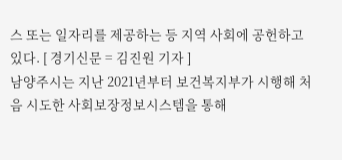스 또는 일자리를 제공하는 등 지역 사회에 공헌하고 있다. [ 경기신문 = 김진원 기자 ]
남양주시는 지난 2021년부터 보건복지부가 시행해 처음 시도한 사회보장정보시스템을 통해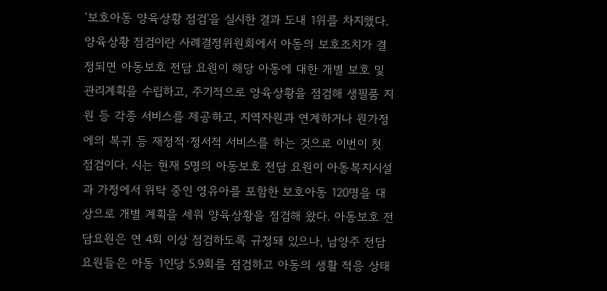‘보호아동 양육상황 점검'을 실시한 결과 도내 1위를 차지했다. 양육상황 점검이란 사례결정위원회에서 아동의 보호조치가 결정되면 아동보호 전담 요원이 해당 아동에 대한 개별 보호 및 관리계획을 수립하고, 주기적으로 양육상황을 점검해 생필품 지원 등 각종 서비스를 제공하고, 지역자원과 연계하거나 원가정에의 복귀 등 재정적·정서적 서비스를 하는 것으로 이번이 첫 점검이다. 시는 현재 5명의 아동보호 전담 요원이 아동복지시설과 가정에서 위탁 중인 영유아를 포함한 보호아동 120명을 대상으로 개별 계획을 세워 양육상황을 점검해 왔다. 아동보호 전담요원은 연 4회 이상 점검하도록 규정돼 있으나, 남양주 전담요원들은 아동 1인당 5.9회를 점검하고 아동의 생활 적응 상태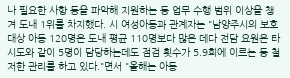나 필요한 사항 등을 파악해 지원하는 등 업무 수행 범위 이상을 챙겨 도내 1위를 차지했다. 시 여성아동과 관계자는 "남양주시의 보호대상 아동 120명은 도내 평균 110명보다 많은 데다 전담 요원은 타 시도와 같이 5명이 담당하는데도 점검 횟수가 5.9회에 이르는 등 철저한 관리를 하고 있다."면서 "올해는 아동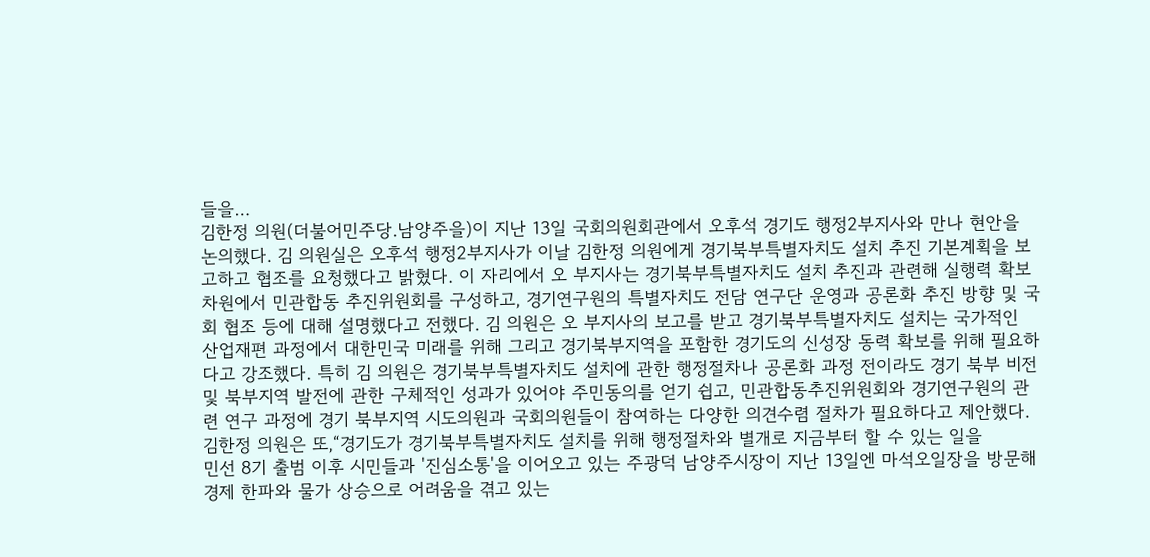들을…
김한정 의원(더불어민주당.남양주을)이 지난 13일 국회의원회관에서 오후석 경기도 행정2부지사와 만나 현안을 논의했다. 김 의원실은 오후석 행정2부지사가 이날 김한정 의원에게 경기북부특별자치도 설치 추진 기본계획을 보고하고 협조를 요청했다고 밝혔다. 이 자리에서 오 부지사는 경기북부특별자치도 설치 추진과 관련해 실행력 확보 차원에서 민관합동 추진위원회를 구성하고, 경기연구원의 특별자치도 전담 연구단 운영과 공론화 추진 방향 및 국회 협조 등에 대해 설명했다고 전했다. 김 의원은 오 부지사의 보고를 받고 경기북부특별자치도 설치는 국가적인 산업재편 과정에서 대한민국 미래를 위해 그리고 경기북부지역을 포함한 경기도의 신성장 동력 확보를 위해 필요하다고 강조했다. 특히 김 의원은 경기북부특별자치도 설치에 관한 행정절차나 공론화 과정 전이라도 경기 북부 비전 및 북부지역 발전에 관한 구체적인 성과가 있어야 주민동의를 얻기 쉽고, 민관합동추진위원회와 경기연구원의 관련 연구 과정에 경기 북부지역 시도의원과 국회의원들이 참여하는 다양한 의견수렴 절차가 필요하다고 제안했다. 김한정 의원은 또,“경기도가 경기북부특별자치도 설치를 위해 행정절차와 별개로 지금부터 할 수 있는 일을
민선 8기 출범 이후 시민들과 '진심소통'을 이어오고 있는 주광덕 남양주시장이 지난 13일엔 마석오일장을 방문해 경제 한파와 물가 상승으로 어려움을 겪고 있는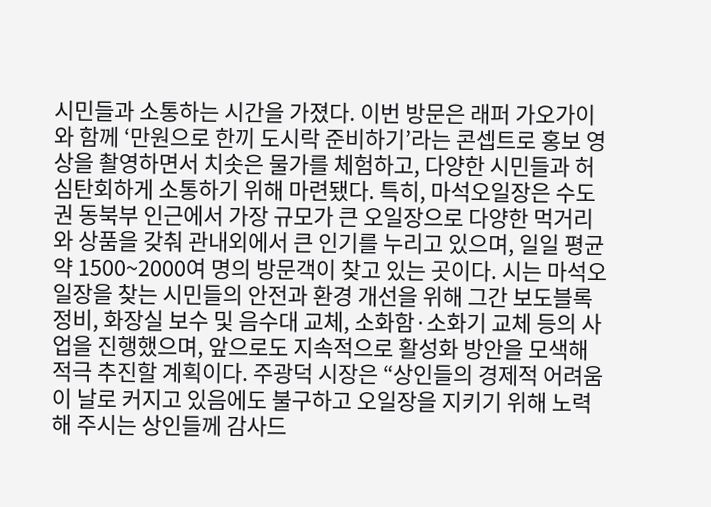시민들과 소통하는 시간을 가졌다. 이번 방문은 래퍼 가오가이와 함께 ‘만원으로 한끼 도시락 준비하기’라는 콘셉트로 홍보 영상을 촬영하면서 치솟은 물가를 체험하고, 다양한 시민들과 허심탄회하게 소통하기 위해 마련됐다. 특히, 마석오일장은 수도권 동북부 인근에서 가장 규모가 큰 오일장으로 다양한 먹거리와 상품을 갖춰 관내외에서 큰 인기를 누리고 있으며, 일일 평균 약 1500~2000여 명의 방문객이 찾고 있는 곳이다. 시는 마석오일장을 찾는 시민들의 안전과 환경 개선을 위해 그간 보도블록 정비, 화장실 보수 및 음수대 교체, 소화함·소화기 교체 등의 사업을 진행했으며, 앞으로도 지속적으로 활성화 방안을 모색해 적극 추진할 계획이다. 주광덕 시장은 “상인들의 경제적 어려움이 날로 커지고 있음에도 불구하고 오일장을 지키기 위해 노력해 주시는 상인들께 감사드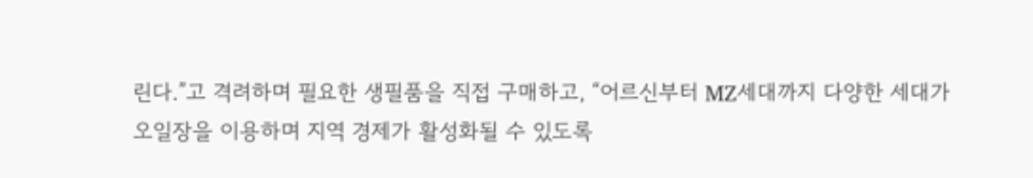린다.”고 격려하며 필요한 생필품을 직접 구매하고, “어르신부터 MZ세대까지 다양한 세대가 오일장을 이용하며 지역 경제가 활성화될 수 있도록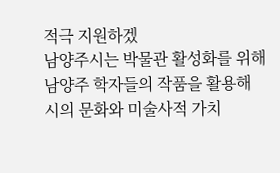적극 지원하겠
남양주시는 박물관 활성화를 위해 남양주 학자들의 작품을 활용해 시의 문화와 미술사적 가치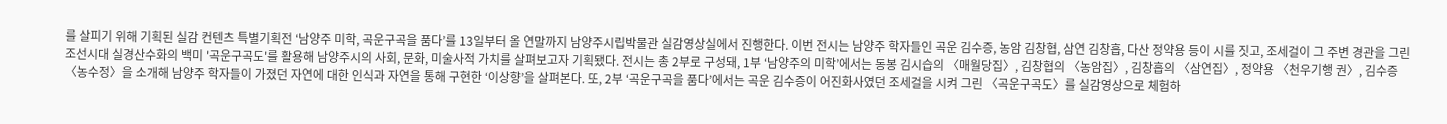를 살피기 위해 기획된 실감 컨텐츠 특별기획전 ‘남양주 미학, 곡운구곡을 품다’를 13일부터 올 연말까지 남양주시립박물관 실감영상실에서 진행한다. 이번 전시는 남양주 학자들인 곡운 김수증, 농암 김창협, 삼연 김창흡, 다산 정약용 등이 시를 짓고, 조세걸이 그 주변 경관을 그린 조선시대 실경산수화의 백미 '곡운구곡도'를 활용해 남양주시의 사회, 문화, 미술사적 가치를 살펴보고자 기획됐다. 전시는 총 2부로 구성돼, 1부 ‘남양주의 미학’에서는 동봉 김시습의 〈매월당집〉, 김창협의 〈농암집〉, 김창흡의 〈삼연집〉, 정약용 〈천우기행 권〉, 김수증 〈농수정〉을 소개해 남양주 학자들이 가졌던 자연에 대한 인식과 자연을 통해 구현한 ‘이상향’을 살펴본다. 또, 2부 ‘곡운구곡을 품다’에서는 곡운 김수증이 어진화사였던 조세걸을 시켜 그린 〈곡운구곡도〉를 실감영상으로 체험하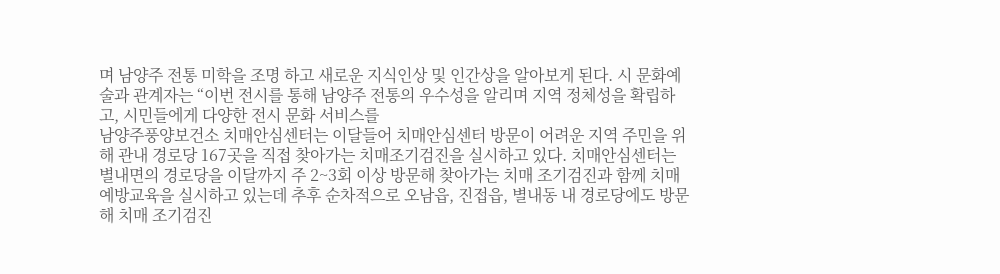며 남양주 전통 미학을 조명 하고 새로운 지식인상 및 인간상을 알아보게 된다. 시 문화예술과 관계자는 “이번 전시를 통해 남양주 전통의 우수성을 알리며 지역 정체성을 확립하고, 시민들에게 다양한 전시 문화 서비스를
남양주풍양보건소 치매안심센터는 이달들어 치매안심센터 방문이 어려운 지역 주민을 위해 관내 경로당 167곳을 직접 찾아가는 치매조기검진을 실시하고 있다. 치매안심센터는 별내면의 경로당을 이달까지 주 2~3회 이상 방문해 찾아가는 치매 조기검진과 함께 치매예방교육을 실시하고 있는데 추후 순차적으로 오남읍, 진접읍, 별내동 내 경로당에도 방문해 치매 조기검진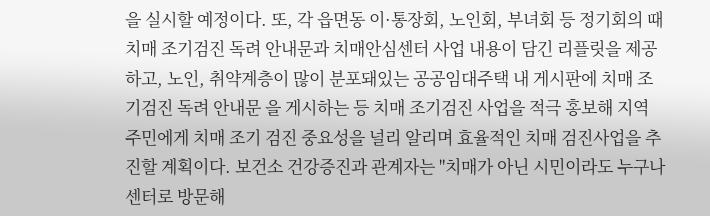을 실시할 예정이다. 또, 각 읍면동 이·통장회, 노인회, 부녀회 등 정기회의 때 치매 조기검진 독려 안내문과 치매안심센터 사업 내용이 담긴 리플릿을 제공하고, 노인, 취약계층이 많이 분포돼있는 공공임대주택 내 게시판에 치매 조기검진 독려 안내문 을 게시하는 등 치매 조기검진 사업을 적극 홍보해 지역 주민에게 치매 조기 검진 중요성을 널리 알리며 효율적인 치매 검진사업을 추진할 계획이다. 보건소 건강증진과 관계자는 "치매가 아닌 시민이라도 누구나 센터로 방문해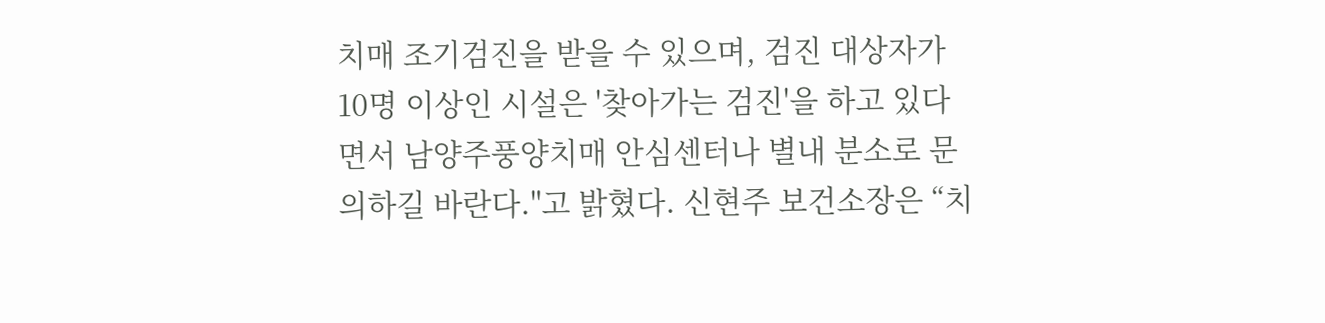치매 조기검진을 받을 수 있으며, 검진 대상자가 10명 이상인 시설은 '찾아가는 검진'을 하고 있다면서 남양주풍양치매 안심센터나 별내 분소로 문의하길 바란다."고 밝혔다. 신현주 보건소장은 “치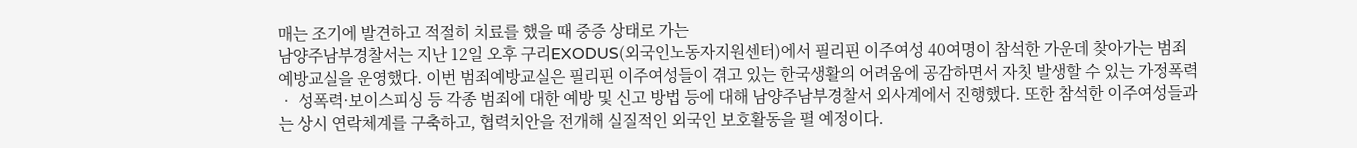매는 조기에 발견하고 적절히 치료를 했을 때 중증 상태로 가는
남양주남부경찰서는 지난 12일 오후 구리EXODUS(외국인노동자지원센터)에서 필리핀 이주여성 40여명이 참석한 가운데 찾아가는 범죄예방교실을 운영했다. 이번 범죄예방교실은 필리핀 이주여성들이 겪고 있는 한국생활의 어려움에 공감하면서 자칫 발생할 수 있는 가정폭력 ‧ 성폭력·보이스피싱 등 각종 범죄에 대한 예방 및 신고 방법 등에 대해 남양주남부경찰서 외사계에서 진행했다. 또한 참석한 이주여성들과는 상시 연락체계를 구축하고, 협력치안을 전개해 실질적인 외국인 보호활동을 펼 예정이다.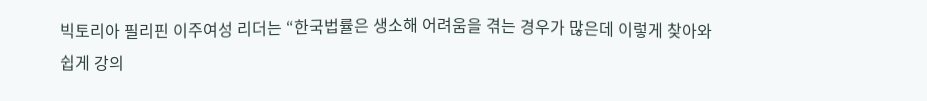빅토리아 필리핀 이주여성 리더는 “한국법률은 생소해 어려움을 겪는 경우가 많은데 이렇게 찾아와 쉽게 강의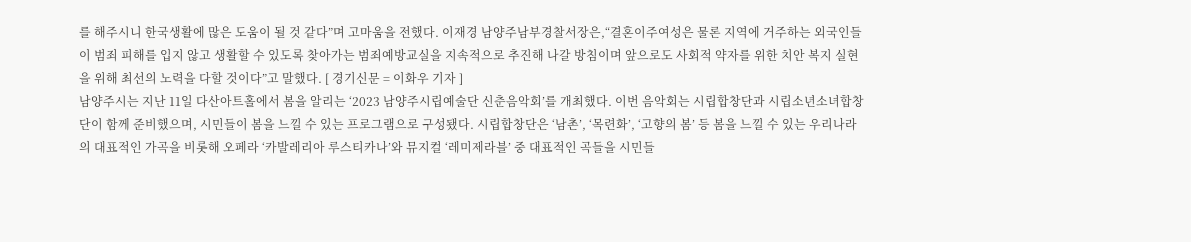를 해주시니 한국생활에 많은 도움이 될 것 같다”며 고마움을 전했다. 이재경 남양주남부경찰서장은,“결혼이주여성은 물론 지역에 거주하는 외국인들이 범죄 피해를 입지 않고 생활할 수 있도록 찾아가는 범죄예방교실을 지속적으로 추진해 나갈 방침이며 앞으로도 사회적 약자를 위한 치안 복지 실현을 위해 최선의 노력을 다할 것이다”고 말했다. [ 경기신문 = 이화우 기자 ]
남양주시는 지난 11일 다산아트홀에서 봄을 알리는 ‘2023 남양주시립예술단 신춘음악회’를 개최했다. 이번 음악회는 시립합창단과 시립소년소녀합창단이 함께 준비했으며, 시민들이 봄을 느낄 수 있는 프로그램으로 구성됐다. 시립합창단은 ‘남촌’, ‘목련화’, ‘고향의 봄’ 등 봄을 느낄 수 있는 우리나라의 대표적인 가곡을 비롯해 오페라 ‘카발레리아 루스티카나’와 뮤지컬 ‘레미제라블’ 중 대표적인 곡들을 시민들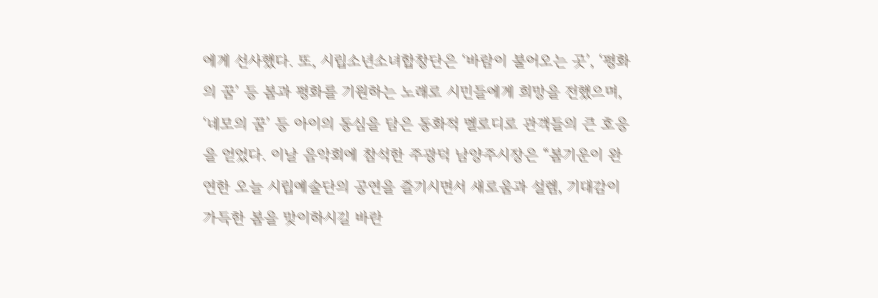에게 선사했다. 또, 시립소년소녀합창단은 ‘바람이 불어오는 곳’, ‘평화의 꿈’ 등 봄과 평화를 기원하는 노래로 시민들에게 희망을 전했으며, ‘네모의 꿈’ 등 아이의 동심을 담은 동화적 멜로디로 관객들의 큰 호응을 얻었다. 이날 음악회에 참석한 주광덕 남양주시장은 “봄기운이 완연한 오늘 시립예술단의 공연을 즐기시면서 새로움과 설렘, 기대감이 가득한 봄을 맞이하시길 바란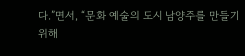다.”면서, “문화 예술의 도시 남양주를 만들기 위해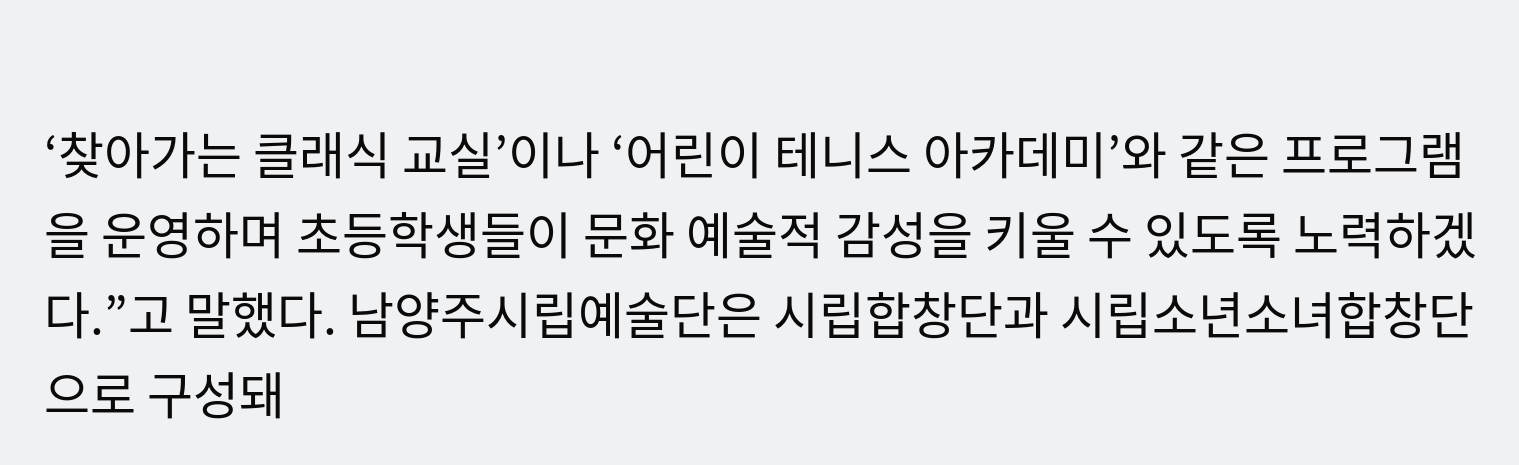‘찾아가는 클래식 교실’이나 ‘어린이 테니스 아카데미’와 같은 프로그램을 운영하며 초등학생들이 문화 예술적 감성을 키울 수 있도록 노력하겠다.”고 말했다. 남양주시립예술단은 시립합창단과 시립소년소녀합창단으로 구성돼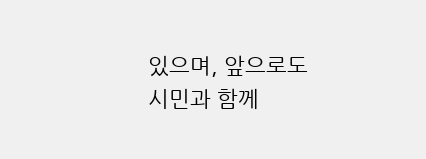있으며, 앞으로도 시민과 함께